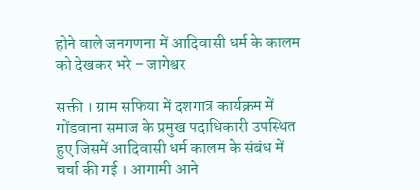होने वाले जनगणना में आदिवासी धर्म के कालम को देखकर भरे – जागेश्वर

सक्ती । ग्राम सफिया में दशगात्र कार्यक्रम में गोंडवाना समाज के प्रमुख पदाधिकारी उपस्थित हुए जिसमें आदिवासी धर्म कालम के संबंध में चर्चा की गई । आगामी आने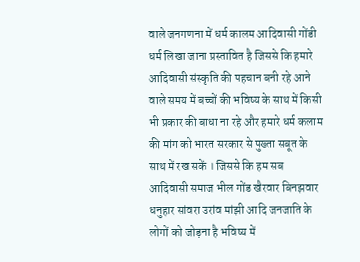वाले जनगणना में धर्म कालम आदिवासी गोंडी धर्म लिखा जाना प्रस्तावित है जिससे कि हमारे आदिवासी संस्कृति की पहचान बनी रहे आने वाले समय में बच्चों की भविष्य के साथ में किसी भी प्रकार की बाधा ना रहे और हमारे धर्म कलाम की मांग को भारत सरकार से पुख्ता सबूत के साथ में रख सकें । जिससे कि हम सब आदिवासी समाज भील गोंड खैरवार बिनझवार धनुहार सांवरा उरांव मांझी आदि जनजाति के लोगों को जोड़ना है भविष्य में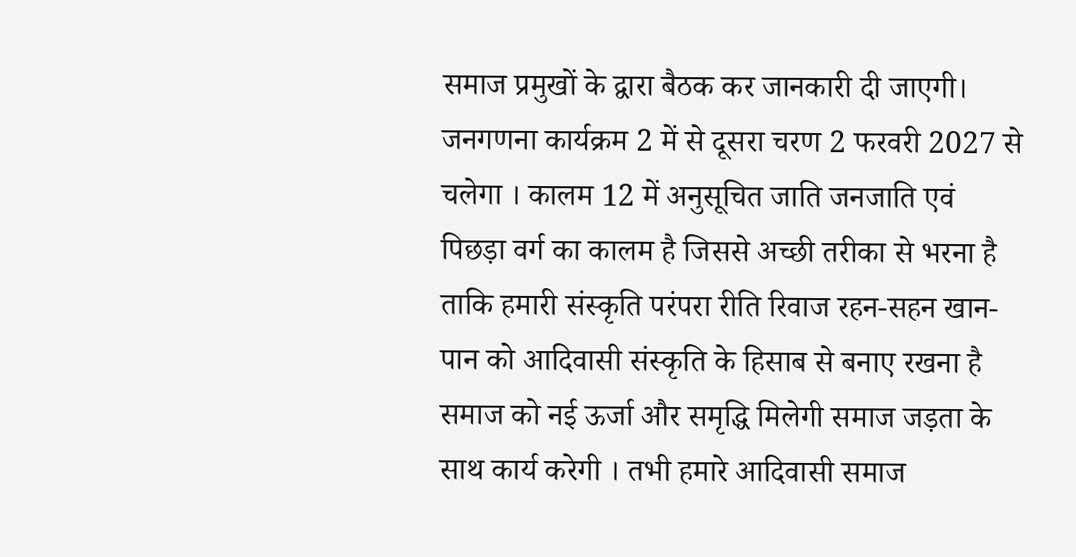समाज प्रमुखों के द्वारा बैठक कर जानकारी दी जाएगी। जनगणना कार्यक्रम 2 में से दूसरा चरण 2 फरवरी 2027 से चलेगा । कालम 12 में अनुसूचित जाति जनजाति एवं पिछड़ा वर्ग का कालम है जिससे अच्छी तरीका से भरना है ताकि हमारी संस्कृति परंपरा रीति रिवाज रहन-सहन खान-पान को आदिवासी संस्कृति के हिसाब से बनाए रखना है समाज को नई ऊर्जा और समृद्धि मिलेगी समाज जड़ता के साथ कार्य करेगी । तभी हमारे आदिवासी समाज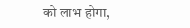को लाभ होगा,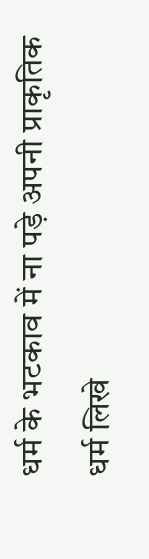धर्म के भटकाव में ना पड़े अपनी प्राकृतिक धर्म लिखे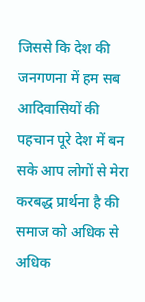जिससे कि देश की जनगणना में हम सब आदिवासियों की पहचान पूरे देश में बन सके आप लोगों से मेरा करबद्ध प्रार्थना है की समाज को अधिक से अधिक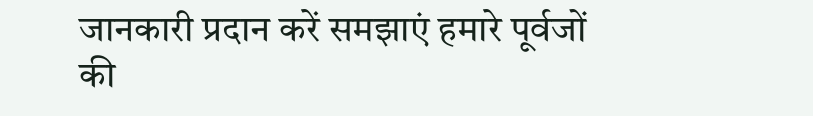जानकारी प्रदान करें समझाएं हमारे पूर्वजों की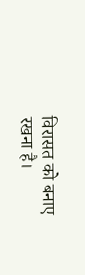विरासत को बनाए रखना है।